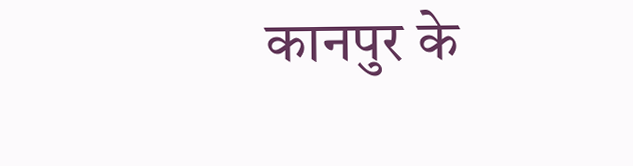कानपुर के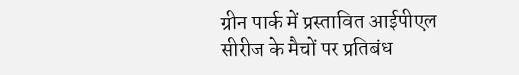ग्रीन पार्क में प्रस्तावित आईपीएल सीरीज के मैचों पर प्रतिबंध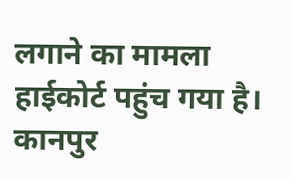लगाने का मामला हाईकोर्ट पहुंच गया है। कानपुर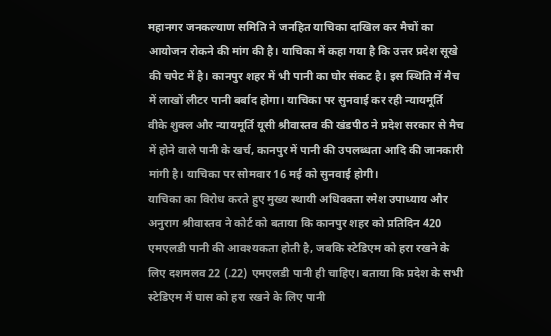महानगर जनकल्याण समिति ने जनहित याचिका दाखिल कर मैचों का आयोजन रोकने की मांग की है। याचिका में कहा गया है कि उत्तर प्रदेश सूखे की चपेट में है। कानपुर शहर में भी पानी का घोर संकट है। इस स्थिति में मैच में लाखों लीटर पानी बर्बाद होगा। याचिका पर सुनवाई कर रही न्यायमूर्ति वीके शुक्ल और न्यायमूर्ति यूसी श्रीवास्तव की खंडपीठ ने प्रदेश सरकार से मैच में होने वाले पानी के खर्च, कानपुर में पानी की उपलब्धता आदि की जानकारी मांगी है। याचिका पर सोमवार 16 मई को सुनवाई होगी।
याचिका का विरोध करते हुए मुख्य स्थायी अधिवक्ता रमेश उपाध्याय और अनुराग श्रीवास्तव ने कोर्ट को बताया कि कानपुर शहर को प्रतिदिन 420 एमएलडी पानी की आवश्यकता होती है, जबकि स्टेडिएम को हरा रखने के लिए दशमलव 22 (.22) एमएलडी पानी ही चाहिए। बताया कि प्रदेश के सभी स्टेडिएम में घास को हरा रखने के लिए पानी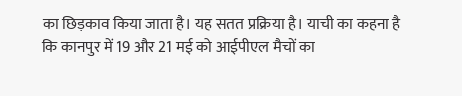का छिड़काव किया जाता है। यह सतत प्रक्रिया है। याची का कहना है कि कानपुर में 19 और 21 मई को आईपीएल मैचों का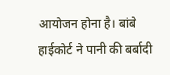आयोजन होना है। बांबे हाईकोर्ट ने पानी की बर्बादी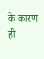के कारण ही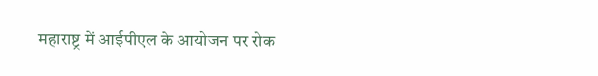महाराष्ट्र में आईपीएल के आयोजन पर रोक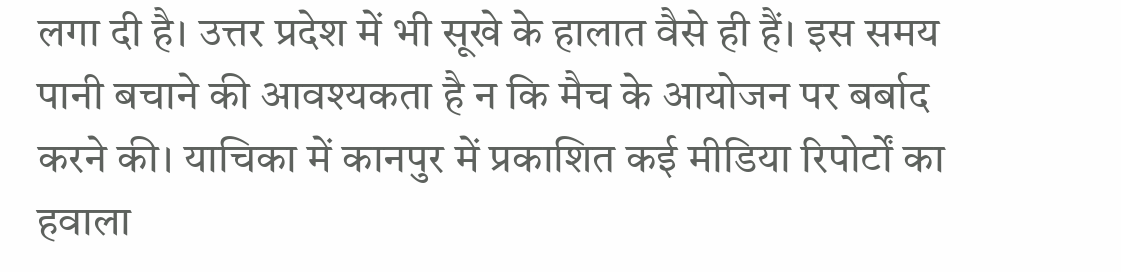लगा दी है। उत्तर प्रदेश में भी सूखे के हालात वैसे ही हैं। इस समय पानी बचाने की आवश्यकता है न कि मैच के आयोजन पर बर्बाद करने की। याचिका में कानपुर में प्रकाशित कई मीडिया रिपोर्टों का हवाला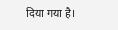दिया गया है।